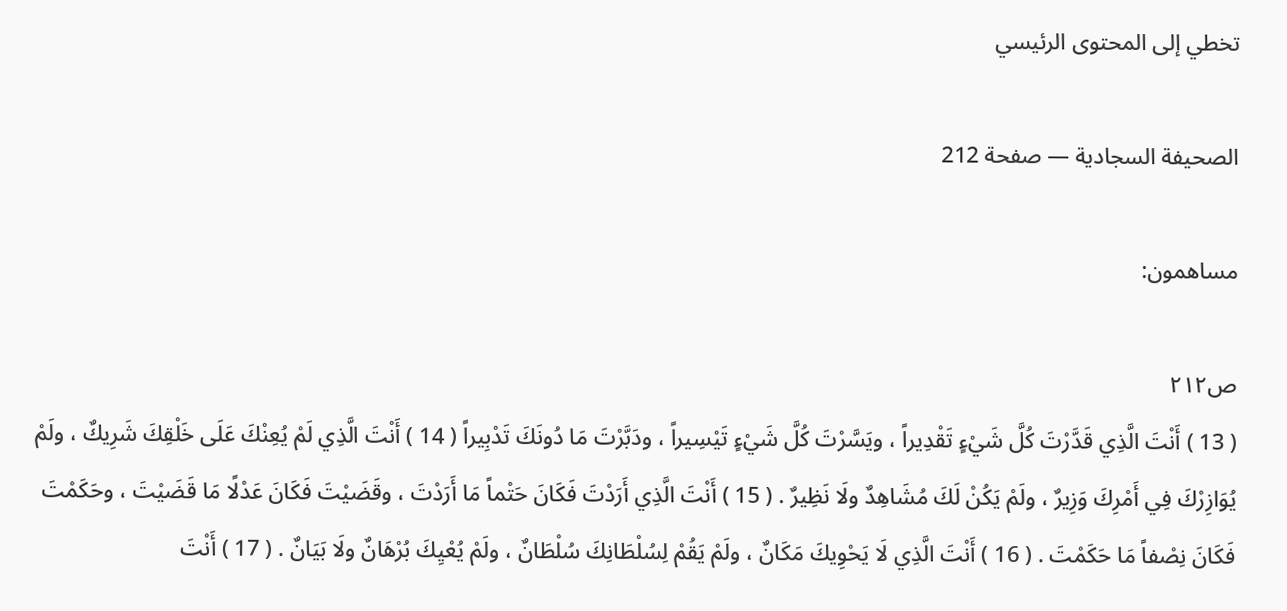تخطي إلى المحتوى الرئيسي

الصحيفة السجادية — صفحة 212

مساهمون:

ص٢١٢
( 13 ) أَنْتَ الَّذِي قَدَّرْتَ كُلَّ شَيْءٍ تَقْدِيراً ، ويَسَّرْتَ كُلَّ شَيْءٍ تَيْسِيراً ، ودَبَّرْتَ مَا دُونَكَ تَدْبِيراً ( 14 ) أَنْتَ الَّذِي لَمْ يُعِنْكَ عَلَى خَلْقِكَ شَرِيكٌ ، ولَمْ يُوَازِرْكَ فِي أَمْرِكَ وَزِيرٌ ، ولَمْ يَكُنْ لَكَ مُشَاهِدٌ ولَا نَظِيرٌ . ( 15 ) أَنْتَ الَّذِي أَرَدْتَ فَكَانَ حَتْماً مَا أَرَدْتَ ، وقَضَيْتَ فَكَانَ عَدْلًا مَا قَضَيْتَ ، وحَكَمْتَ فَكَانَ نِصْفاً مَا حَكَمْتَ . ( 16 ) أَنْتَ الَّذِي لَا يَحْوِيكَ مَكَانٌ ، ولَمْ يَقُمْ لِسُلْطَانِكَ سُلْطَانٌ ، ولَمْ يُعْيِكَ بُرْهَانٌ ولَا بَيَانٌ . ( 17 ) أَنْتَ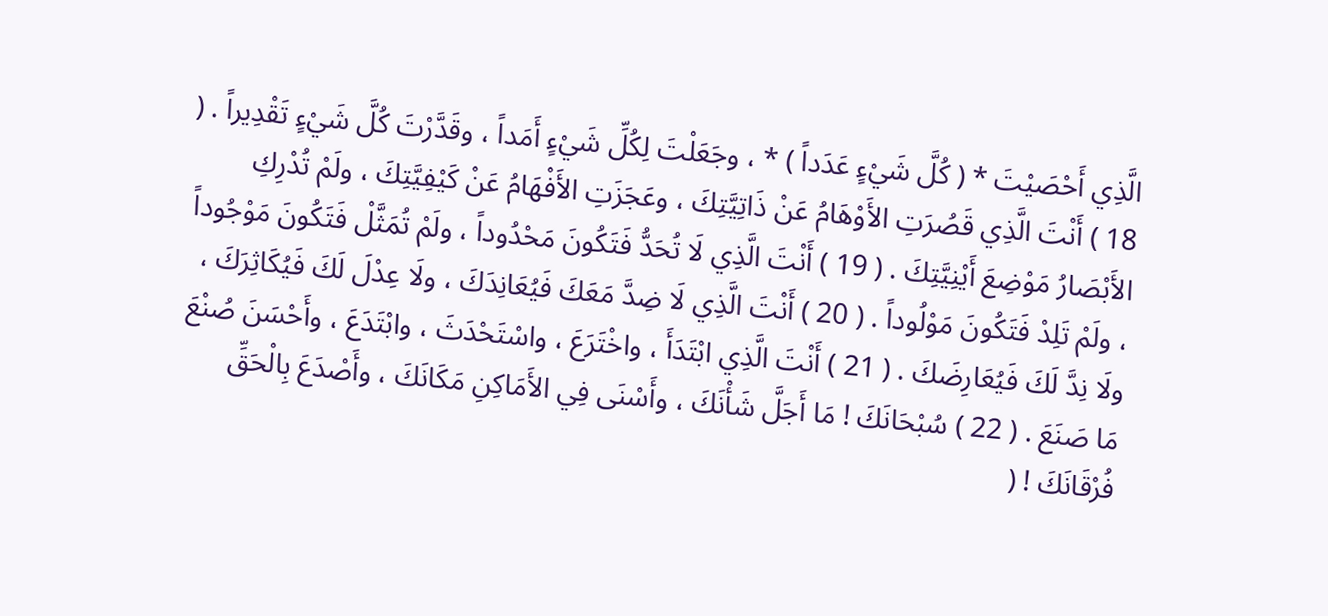الَّذِي أَحْصَيْتَ * ( كُلَّ شَيْءٍ عَدَداً ) * ، وجَعَلْتَ لِكُلِّ شَيْءٍ أَمَداً ، وقَدَّرْتَ كُلَّ شَيْءٍ تَقْدِيراً . ( 18 ) أَنْتَ الَّذِي قَصُرَتِ الأَوْهَامُ عَنْ ذَاتِيَّتِكَ ، وعَجَزَتِ الأَفْهَامُ عَنْ كَيْفِيَّتِكَ ، ولَمْ تُدْرِكِ الأَبْصَارُ مَوْضِعَ أَيْنِيَّتِكَ . ( 19 ) أَنْتَ الَّذِي لَا تُحَدُّ فَتَكُونَ مَحْدُوداً ، ولَمْ تُمَثَّلْ فَتَكُونَ مَوْجُوداً ، ولَمْ تَلِدْ فَتَكُونَ مَوْلُوداً . ( 20 ) أَنْتَ الَّذِي لَا ضِدَّ مَعَكَ فَيُعَانِدَكَ ، ولَا عِدْلَ لَكَ فَيُكَاثِرَكَ ، ولَا نِدَّ لَكَ فَيُعَارِضَكَ . ( 21 ) أَنْتَ الَّذِي ابْتَدَأَ ، واخْتَرَعَ ، واسْتَحْدَثَ ، وابْتَدَعَ ، وأَحْسَنَ صُنْعَ مَا صَنَعَ . ( 22 ) سُبْحَانَكَ ! مَا أَجَلَّ شَأْنَكَ ، وأَسْنَى فِي الأَمَاكِنِ مَكَانَكَ ، وأَصْدَعَ بِالْحَقِّ فُرْقَانَكَ ! (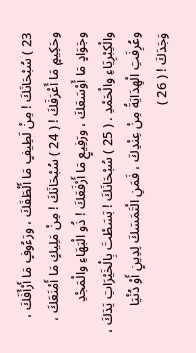23 ) سُبْحَانَكَ ! مِنْ لَطِيفٍ مَا أَلْطَفَكَ ، ورَءُوفٍ مَا أَرْأَفَكَ ، وحَكِيمٍ مَا أَعْرَفَكَ ! ( 24 ) سُبْحَانَكَ ! مِنْ مَلِيكٍ مَا أَمْنَعَكَ ، وجَوَادٍ مَا أَوْسَعَكَ ، ورَفِيعٍ مَا أَرْفَعَكَ ! ذُو الْبَهَاءِ والْمَجْدِ والْكِبْرِيَاءِ والْحَمْدِ . ( 25 ) سُبْحَانَكَ ! بَسَطْتَ بِالْخَيْرَاتِ يَدَكَ ، وعُرِفَتِ الْهِدَايَةُ مِنْ عِنْدِكَ ، فَمَنِ الْتَمَسَكَ لِدِينٍ أَوْ دُنْيَا وَجَدَكَ ! ( 26 )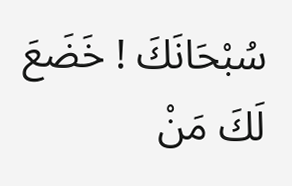سُبْحَانَكَ ! خَضَعَ لَكَ مَنْ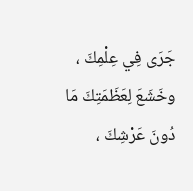جَرَى فِي عِلْمِكَ ، وخَشَعَ لِعَظَمَتِكَ مَا دُونَ عَرْشِكَ ،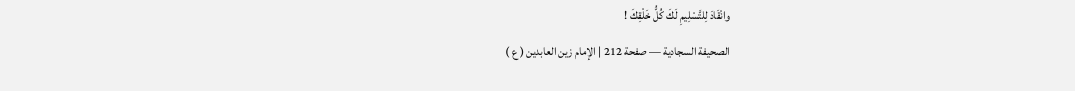وانْقَادَ لِلتَّسْلِيمِ لَكَ كُلُّ خَلْقِكَ !
الصحيفة السجادية — صفحة 212 | الإمام زين العابدين ( ع )